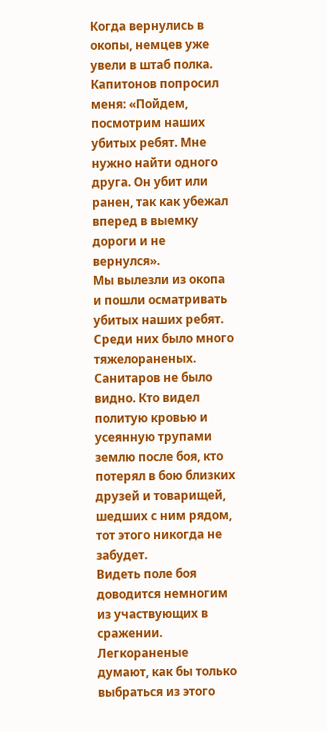Когда вернулись в окопы, немцев уже увели в штаб полка. Капитонов попросил меня: «Пойдем, посмотрим наших убитых ребят. Мне нужно найти одного друга. Он убит или ранен, так как убежал вперед в выемку дороги и не вернулся».
Мы вылезли из окопа и пошли осматривать убитых наших ребят. Среди них было много тяжелораненых. Санитаров не было видно. Кто видел политую кровью и усеянную трупами землю после боя, кто потерял в бою близких друзей и товарищей, шедших с ним рядом, тот этого никогда не забудет.
Видеть поле боя доводится немногим из участвующих в сражении. Легкораненые думают, как бы только выбраться из этого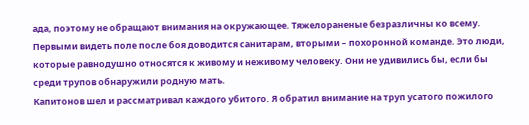ада, поэтому не обращают внимания на окружающее. Тяжелораненые безразличны ко всему. Первыми видеть поле после боя доводится санитарам, вторыми – похоронной команде. Это люди, которые равнодушно относятся к живому и неживому человеку. Они не удивились бы, если бы среди трупов обнаружили родную мать.
Капитонов шел и рассматривал каждого убитого. Я обратил внимание на труп усатого пожилого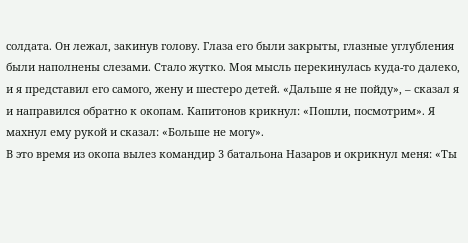солдата. Он лежал, закинув голову. Глаза его были закрыты, глазные углубления были наполнены слезами. Стало жутко. Моя мысль перекинулась куда-то далеко, и я представил его самого, жену и шестеро детей. «Дальше я не пойду», – сказал я и направился обратно к окопам. Капитонов крикнул: «Пошли, посмотрим». Я махнул ему рукой и сказал: «Больше не могу».
В это время из окопа вылез командир 3 батальона Назаров и окрикнул меня: «Ты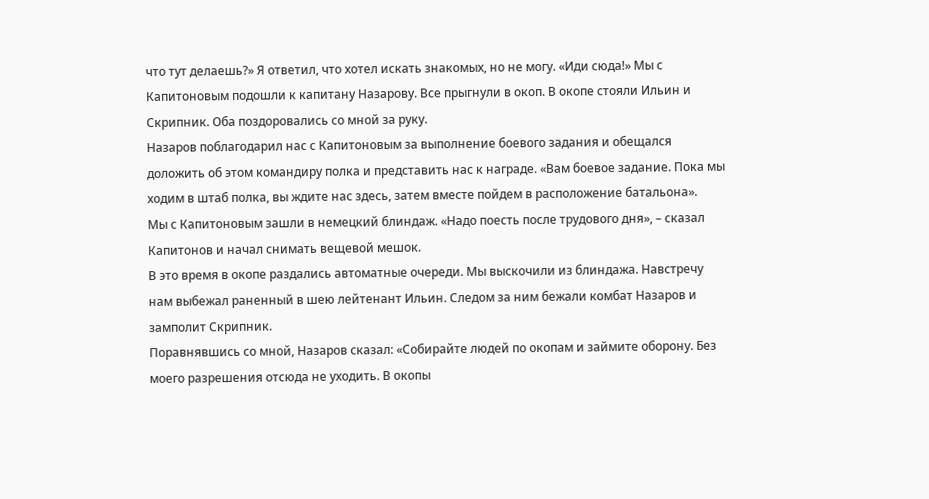что тут делаешь?» Я ответил, что хотел искать знакомых, но не могу. «Иди сюда!» Мы с Капитоновым подошли к капитану Назарову. Все прыгнули в окоп. В окопе стояли Ильин и Скрипник. Оба поздоровались со мной за руку.
Назаров поблагодарил нас с Капитоновым за выполнение боевого задания и обещался доложить об этом командиру полка и представить нас к награде. «Вам боевое задание. Пока мы ходим в штаб полка, вы ждите нас здесь, затем вместе пойдем в расположение батальона».
Мы с Капитоновым зашли в немецкий блиндаж. «Надо поесть после трудового дня», – сказал Капитонов и начал снимать вещевой мешок.
В это время в окопе раздались автоматные очереди. Мы выскочили из блиндажа. Навстречу нам выбежал раненный в шею лейтенант Ильин. Следом за ним бежали комбат Назаров и замполит Скрипник.
Поравнявшись со мной, Назаров сказал: «Собирайте людей по окопам и займите оборону. Без моего разрешения отсюда не уходить. В окопы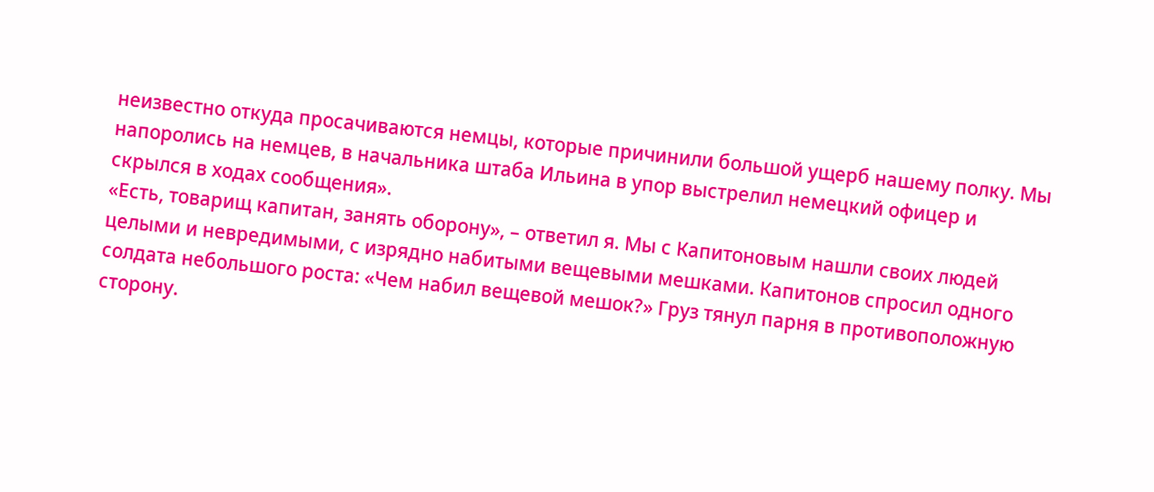неизвестно откуда просачиваются немцы, которые причинили большой ущерб нашему полку. Мы напоролись на немцев, в начальника штаба Ильина в упор выстрелил немецкий офицер и скрылся в ходах сообщения».
«Есть, товарищ капитан, занять оборону», – ответил я. Мы с Капитоновым нашли своих людей целыми и невредимыми, с изрядно набитыми вещевыми мешками. Капитонов спросил одного солдата небольшого роста: «Чем набил вещевой мешок?» Груз тянул парня в противоположную сторону.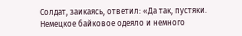Солдат, заикаясь, ответил: «Да так, пустяки. Немецкое байковое одеяло и немного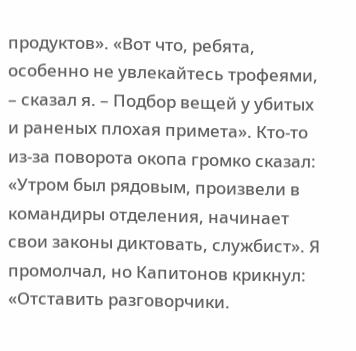продуктов». «Вот что, ребята, особенно не увлекайтесь трофеями, – сказал я. – Подбор вещей у убитых и раненых плохая примета». Кто-то из-за поворота окопа громко сказал: «Утром был рядовым, произвели в командиры отделения, начинает свои законы диктовать, службист». Я промолчал, но Капитонов крикнул: «Отставить разговорчики.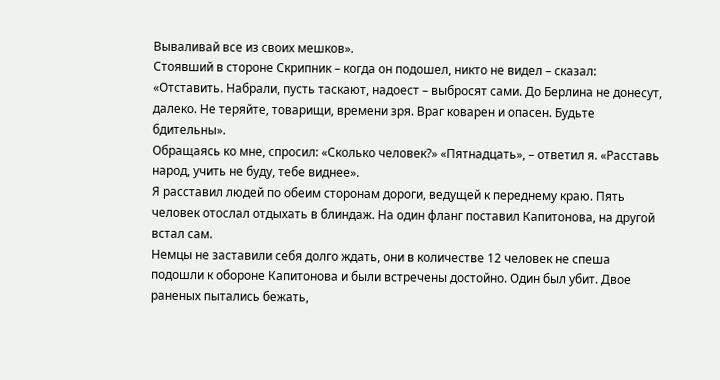Вываливай все из своих мешков».
Стоявший в стороне Скрипник – когда он подошел, никто не видел – сказал: «Отставить. Набрали, пусть таскают, надоест – выбросят сами. До Берлина не донесут, далеко. Не теряйте, товарищи, времени зря. Враг коварен и опасен. Будьте бдительны».
Обращаясь ко мне, спросил: «Сколько человек?» «Пятнадцать», – ответил я. «Расставь народ, учить не буду, тебе виднее».
Я расставил людей по обеим сторонам дороги, ведущей к переднему краю. Пять человек отослал отдыхать в блиндаж. На один фланг поставил Капитонова, на другой встал сам.
Немцы не заставили себя долго ждать, они в количестве 12 человек не спеша подошли к обороне Капитонова и были встречены достойно. Один был убит. Двое раненых пытались бежать,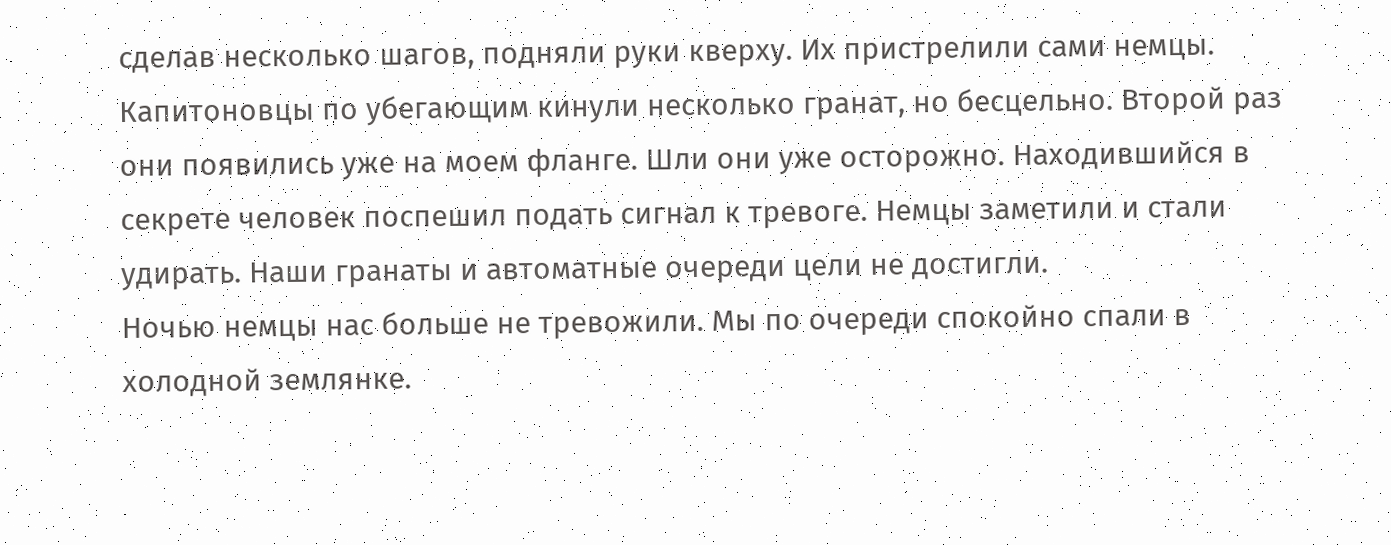сделав несколько шагов, подняли руки кверху. Их пристрелили сами немцы. Капитоновцы по убегающим кинули несколько гранат, но бесцельно. Второй раз они появились уже на моем фланге. Шли они уже осторожно. Находившийся в секрете человек поспешил подать сигнал к тревоге. Немцы заметили и стали удирать. Наши гранаты и автоматные очереди цели не достигли.
Ночью немцы нас больше не тревожили. Мы по очереди спокойно спали в холодной землянке.